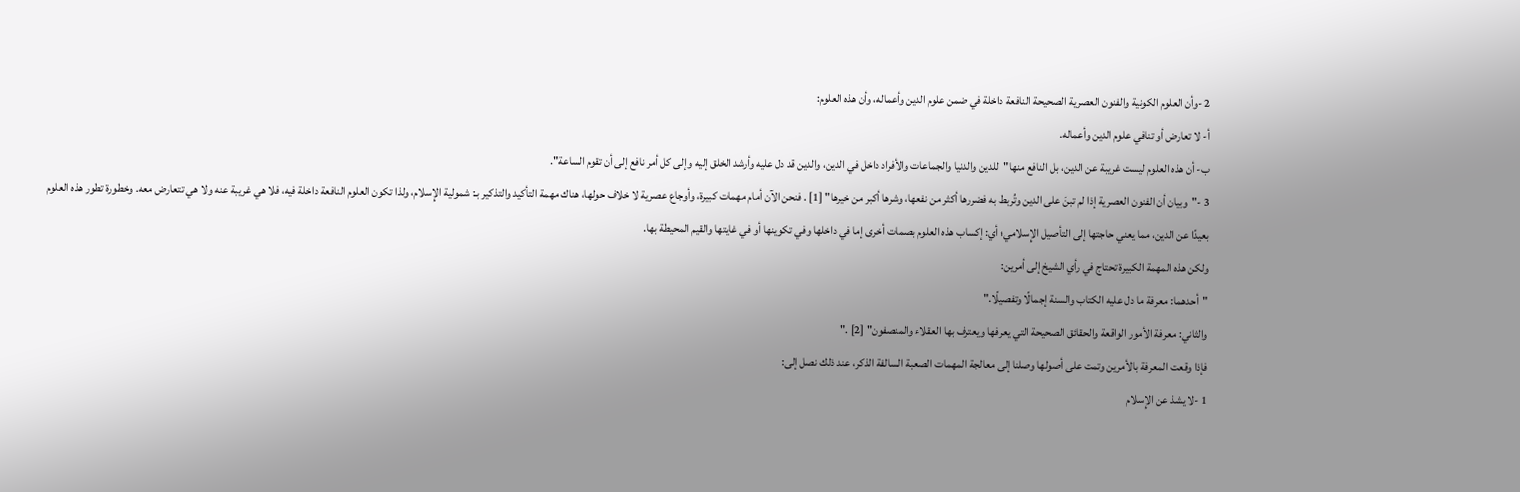2 -وأن العلوم الكونية والفنون العصرية الصحيحة النافعة داخلة في ضمن علوم الدين وأعماله، وأن هذه العلوم:
أ- لا تعارض أو تنافي علوم الدين وأعماله.
ب- أن هذه العلوم ليست غريبة عن الدين، بل النافع منها"للدين والدنيا والجماعات والأفراد داخل في الدين، والدين قد دل عليه وأرشد الخلق إليه وإلى كل أمر نافع إلى أن تقوم الساعة".
3 -"وبيان أن الفنون العصرية إذا لم تبنَ على الدين وتُربط به فضررها أكثر من نفعها، وشرها أكبر من خيرها" [1] . فنحن الآن أمام مهمات كبيرة، وأوجاع عصرية لا خلاف حولها، هناك مهمة التأكيد والتذكير بـ: شمولية الإِسلام، ولذا تكون العلوم النافعة داخلة فيه، فلا هي غريبة عنه ولا هي تتعارض معه. وخطورة تطور هذه العلوم بعيدًا عن الدين، مما يعني حاجتها إلى التأصيل الإِسلامي؛ أي: إكساب هذه العلوم بصمات أخرى إما في داخلها وفي تكوينها أو في غايتها والقيم المحيطة بها.
ولكن هذه المهمة الكبيرة تحتاج في رأي الشيخ إلى أمرين:
"أحدهما: معرفة ما دل عليه الكتاب والسنة إجمالًا وتفصيلًا."
والثاني: معرفة الأمور الواقعة والحقائق الصحيحة التي يعرفها ويعترف بها العقلاء والمنصفون" [2] ."
فإذا وقعت المعرفة بالأمرين وتمت على أصولها وصلنا إلى معالجة المهمات الصعبة السالفة الذكر، عند ذلك نصل إلى:
1 -لا يشذ عن الإِسلام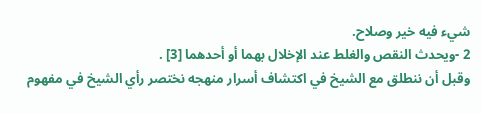شيء فيه خير وصلاح.
2 -ويحدث النقص والغلط عند الإخلال بهما أو أحدهما [3] .
وقبل أن ننطلق مع الشيخ في اكتشاف أسرار منهجه نختصر رأي الشيخ في مفهوم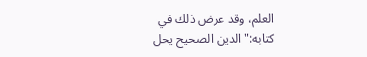العلم، وقد عرض ذلك في كتابه:"الدين الصحيح يحل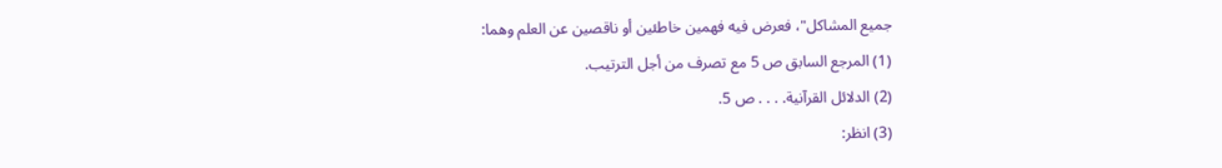جميع المشاكل"، فعرض فيه فهمين خاطئين أو ناقصين عن العلم وهما:
(1) المرجع السابق ص 5 مع تصرف من أجل الترتيب.
(2) الدلائل القرآنية. . . . ص 5.
(3) انظر: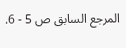المرجع السابق ص 5 - 6.